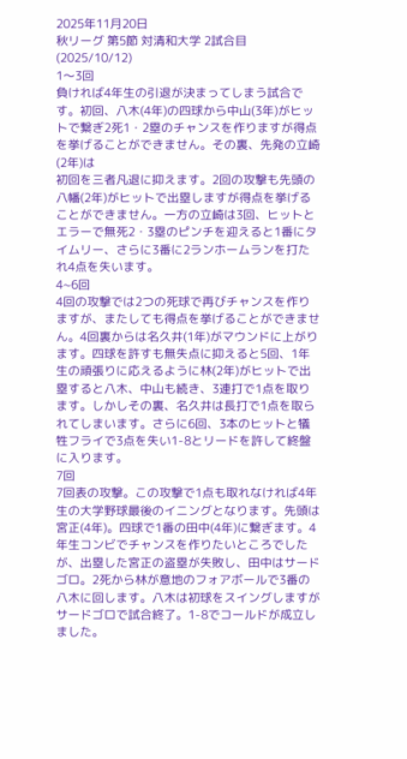2025年11月20日
秋リーグ 第5節 対清和大学 2試合目(2025/10/12)
1〜3回
負ければ4年生の引退が決まってしまう試合です。初回、八木(4年)の四球から中山(3年)がヒットで繋ぎ2死1・2塁のチャンスを作りますが得点を挙げることができません。その裏、先発の立崎(2年)は
初回を三者凡退に抑えます。2回の攻撃も先頭の八幡(2年)がヒットで出塁しますが得点を挙げることができません。一方の立崎は3回、ヒットとエラーで無死2・3塁のピンチを迎えると1番にタイムリー、さらに3番に2ランホームランを打たれ4点を失います。
4~6回
4回の攻撃では2つの死球で再びチャンスを作りますが、またしても得点を挙げることができません。4回裏からは名久井(1年)がマウンドに上がります。四球を許すも無失点に抑えると5回、1年生の頑張りに応えるように林(2年)がヒットで出塁すると八木、中山も続き、3連打で1点を取ります。しかしその裏、名久井は長打で1点を取られてしまいます。さらに6回、3本のヒットと犠牲フライで3点を失い1-8とリードを許して終盤に入ります。
7回
7回表の攻撃。この攻撃で1点も取れなければ4年生の大学野球最後のイニングとなります。先頭は宮正(4年)。四球で1番の田中(4年)に繋ぎます。4年生コンビでチャンスを作りたいところでしたが、出塁した宮正の盗塁が失敗し、田中はサードゴロ。2死から林が意地のフォアボールで3番の八木に回します。八木は初球をスイングしますがサードゴロで試合終了。1-8でコールドが成立しました。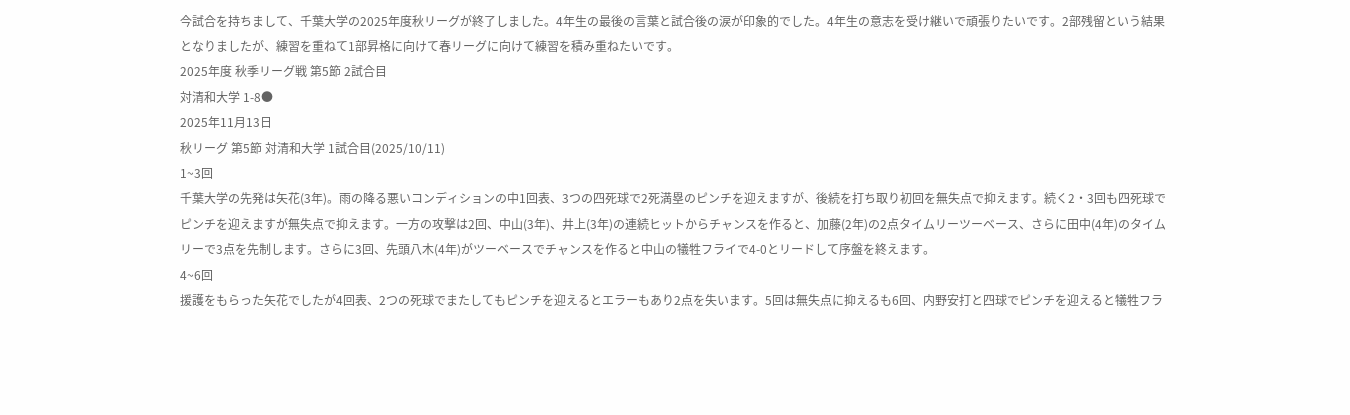今試合を持ちまして、千葉大学の2025年度秋リーグが終了しました。4年生の最後の言葉と試合後の涙が印象的でした。4年生の意志を受け継いで頑張りたいです。2部残留という結果となりましたが、練習を重ねて1部昇格に向けて春リーグに向けて練習を積み重ねたいです。
2025年度 秋季リーグ戦 第5節 2試合目
対清和大学 1-8●
2025年11月13日
秋リーグ 第5節 対清和大学 1試合目(2025/10/11)
1~3回
千葉大学の先発は矢花(3年)。雨の降る悪いコンディションの中1回表、3つの四死球で2死満塁のピンチを迎えますが、後続を打ち取り初回を無失点で抑えます。続く2・3回も四死球でピンチを迎えますが無失点で抑えます。一方の攻撃は2回、中山(3年)、井上(3年)の連続ヒットからチャンスを作ると、加藤(2年)の2点タイムリーツーベース、さらに田中(4年)のタイムリーで3点を先制します。さらに3回、先頭八木(4年)がツーベースでチャンスを作ると中山の犠牲フライで4-0とリードして序盤を終えます。
4~6回
援護をもらった矢花でしたが4回表、2つの死球でまたしてもピンチを迎えるとエラーもあり2点を失います。5回は無失点に抑えるも6回、内野安打と四球でピンチを迎えると犠牲フラ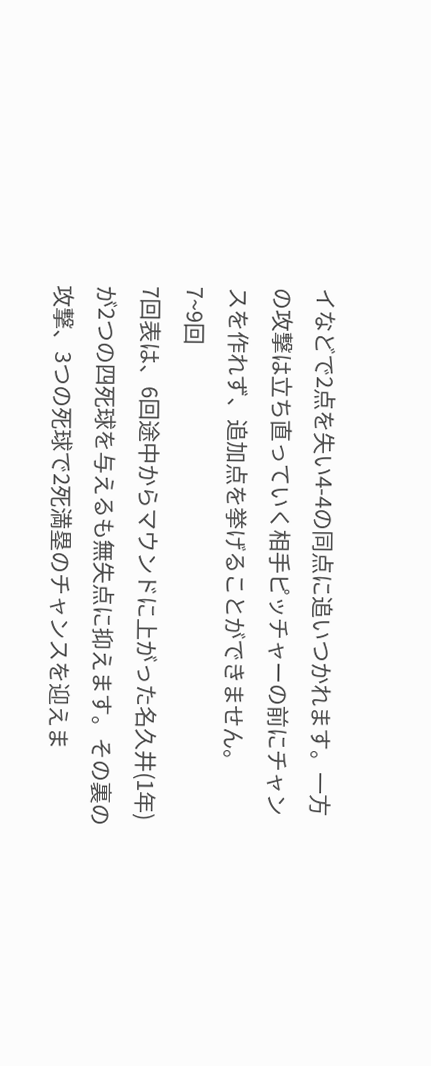イなどで2点を失い4-4の同点に追いつかれます。一方の攻撃は立ち直っていく相手ピッチャーの前にチャンスを作れず、追加点を挙げることができません。
7~9回
7回表は、6回途中からマウンドに上がった名久井(1年)が2つの四死球を与えるも無失点に抑えます。その裏の攻撃、3つの死球で2死満塁のチャンスを迎えま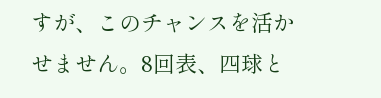すが、このチャンスを活かせません。8回表、四球と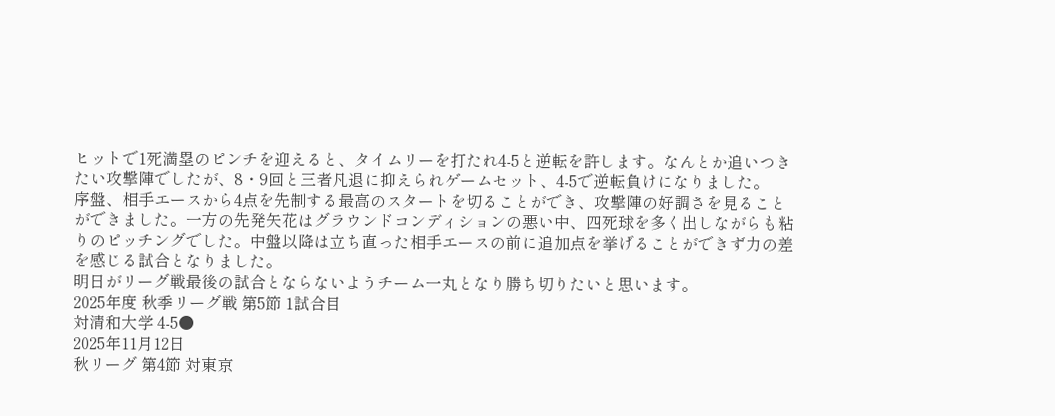ヒットで1死満塁のピンチを迎えると、タイムリーを打たれ4-5と逆転を許します。なんとか追いつきたい攻撃陣でしたが、8・9回と三者凡退に抑えられゲームセット、4-5で逆転負けになりました。
序盤、相手エースから4点を先制する最高のスタートを切ることができ、攻撃陣の好調さを見ることができました。一方の先発矢花はグラウンドコンディションの悪い中、四死球を多く出しながらも粘りのピッチングでした。中盤以降は立ち直った相手エースの前に追加点を挙げることができず力の差を感じる試合となりました。
明日がリーグ戦最後の試合とならないようチーム一丸となり勝ち切りたいと思います。
2025年度 秋季リーグ戦 第5節 1試合目
対清和大学 4-5●
2025年11月12日
秋リーグ 第4節 対東京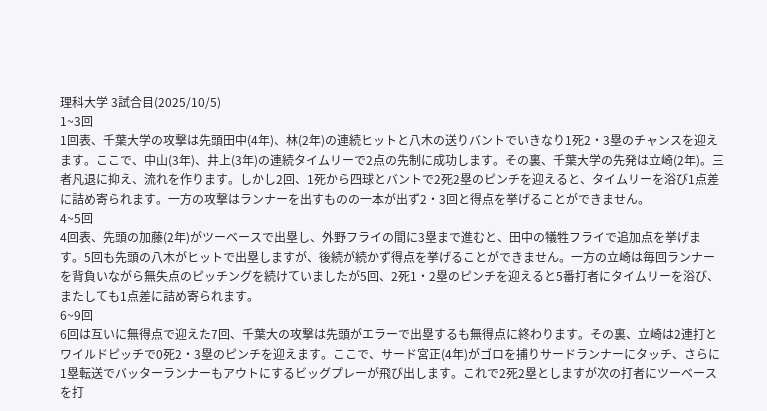理科大学 3試合目(2025/10/5)
1~3回
1回表、千葉大学の攻撃は先頭田中(4年)、林(2年)の連続ヒットと八木の送りバントでいきなり1死2・3塁のチャンスを迎えます。ここで、中山(3年)、井上(3年)の連続タイムリーで2点の先制に成功します。その裏、千葉大学の先発は立崎(2年)。三者凡退に抑え、流れを作ります。しかし2回、1死から四球とバントで2死2塁のピンチを迎えると、タイムリーを浴び1点差に詰め寄られます。一方の攻撃はランナーを出すものの一本が出ず2・3回と得点を挙げることができません。
4~5回
4回表、先頭の加藤(2年)がツーベースで出塁し、外野フライの間に3塁まで進むと、田中の犠牲フライで追加点を挙げます。5回も先頭の八木がヒットで出塁しますが、後続が続かず得点を挙げることができません。一方の立崎は毎回ランナーを背負いながら無失点のピッチングを続けていましたが5回、2死1・2塁のピンチを迎えると5番打者にタイムリーを浴び、またしても1点差に詰め寄られます。
6~9回
6回は互いに無得点で迎えた7回、千葉大の攻撃は先頭がエラーで出塁するも無得点に終わります。その裏、立崎は2連打とワイルドピッチで0死2・3塁のピンチを迎えます。ここで、サード宮正(4年)がゴロを捕りサードランナーにタッチ、さらに1塁転送でバッターランナーもアウトにするビッグプレーが飛び出します。これで2死2塁としますが次の打者にツーベースを打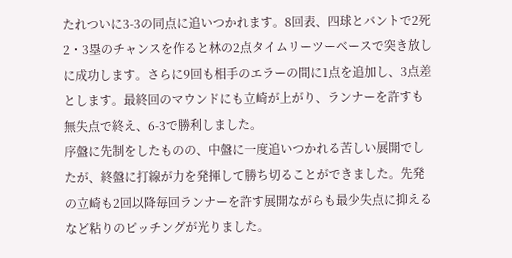たれついに3-3の同点に追いつかれます。8回表、四球とバントで2死2・3塁のチャンスを作ると林の2点タイムリーツーベースで突き放しに成功します。さらに9回も相手のエラーの間に1点を追加し、3点差とします。最終回のマウンドにも立崎が上がり、ランナーを許すも無失点で終え、6-3で勝利しました。
序盤に先制をしたものの、中盤に一度追いつかれる苦しい展開でしたが、終盤に打線が力を発揮して勝ち切ることができました。先発の立崎も2回以降毎回ランナーを許す展開ながらも最少失点に抑えるなど粘りのピッチングが光りました。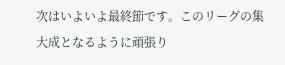次はいよいよ最終節です。このリーグの集大成となるように頑張り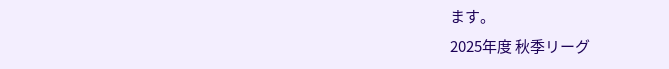ます。
2025年度 秋季リーグ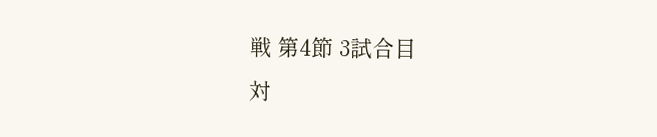戦 第4節 3試合目
対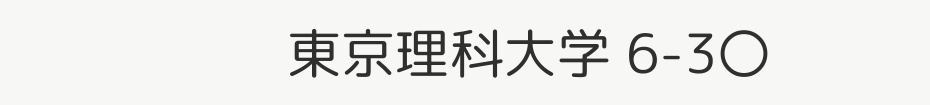東京理科大学 6-3〇